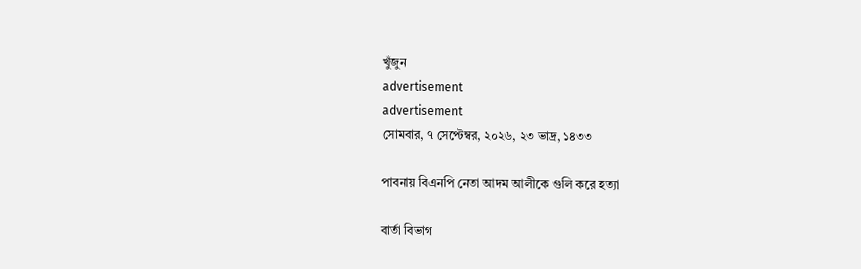খুঁজুন
advertisement
advertisement
সোমবার, ৭ সেপ্টেম্বর, ২০২৬, ২৩ ভাদ্র, ১৪৩৩

পাবনায় বিএনপি নেতা আদম আলীকে গুলি করে হত্যা

বার্তা বিভাগ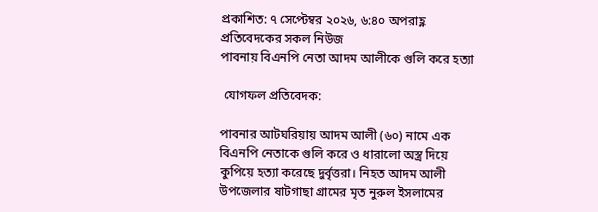প্রকাশিত: ৭ সেপ্টেম্বর ২০২৬, ৬:৪০ অপরাহ্ণ প্রতিবেদকের সকল নিউজ
পাবনায় বিএনপি নেতা আদম আলীকে গুলি করে হত্যা

 যোগফল প্রতিবেদক:

পাবনার আটঘরিয়ায় আদম আলী (৬০) নামে এক বিএনপি নেতাকে গুলি করে ও ধারালো অস্ত্র দিয়ে কুপিয়ে হত্যা করেছে দুর্বৃত্তরা। নিহত আদম আলী উপজেলার ষাটগাছা গ্রামের মৃত নুরুল ইসলামের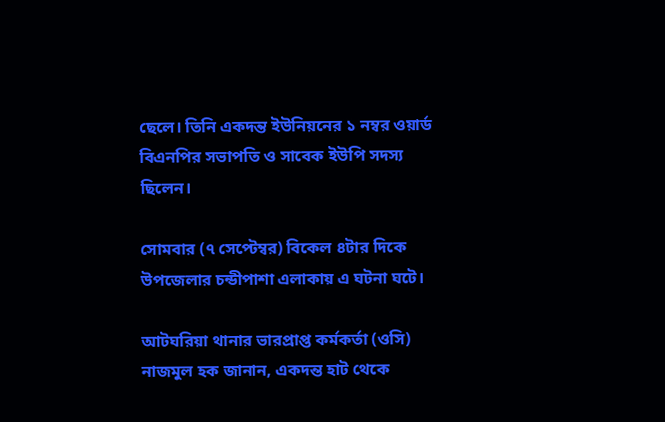ছেলে। তিনি একদন্ত ইউনিয়নের ১ নম্বর ওয়ার্ড বিএনপির সভাপতি ও সাবেক ইউপি সদস্য ছিলেন।

সোমবার (৭ সেপ্টেম্বর) বিকেল ৪টার দিকে উপজেলার চন্ডীপাশা এলাকায় এ ঘটনা ঘটে।

আটঘরিয়া থানার ভারপ্রাপ্ত কর্মকর্তা (ওসি) নাজমুল হক জানান, একদন্ত হাট থেকে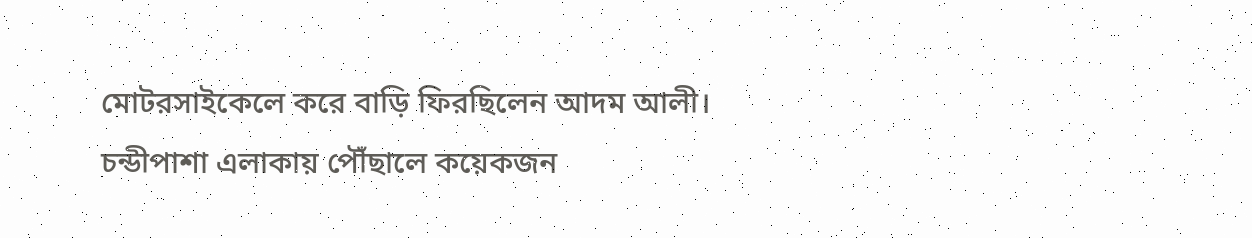মোটরসাইকেলে করে বাড়ি ফিরছিলেন আদম আলী। চন্ডীপাশা এলাকায় পৌঁছালে কয়েকজন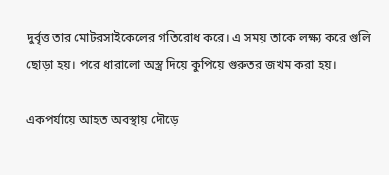দুর্বৃত্ত তার মোটরসাইকেলের গতিরোধ করে। এ সময় তাকে লক্ষ্য করে গুলি ছোড়া হয়। পরে ধারালো অস্ত্র দিয়ে কুপিয়ে গুরুতর জখম করা হয়।

একপর্যায়ে আহত অবস্থায় দৌড়ে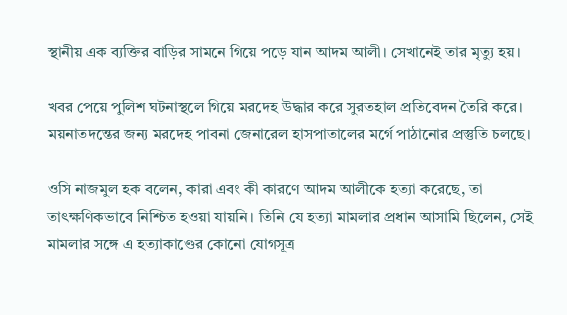স্থানীয় এক ব্যক্তির বাড়ির সামনে গিয়ে পড়ে যান আদম আলী। সেখানেই তার মৃত্যু হয়।

খবর পেয়ে পুলিশ ঘটনাস্থলে গিয়ে মরদেহ উদ্ধার করে সুরতহাল প্রতিবেদন তৈরি করে। ময়নাতদন্তের জন্য মরদেহ পাবনা জেনারেল হাসপাতালের মর্গে পাঠানোর প্রস্তুতি চলছে।

ওসি নাজমুল হক বলেন, কারা এবং কী কারণে আদম আলীকে হত্যা করেছে, তা তাৎক্ষণিকভাবে নিশ্চিত হওয়া যায়নি। তিনি যে হত্যা মামলার প্রধান আসামি ছিলেন, সেই মামলার সঙ্গে এ হত্যাকাণ্ডের কোনো যোগসূত্র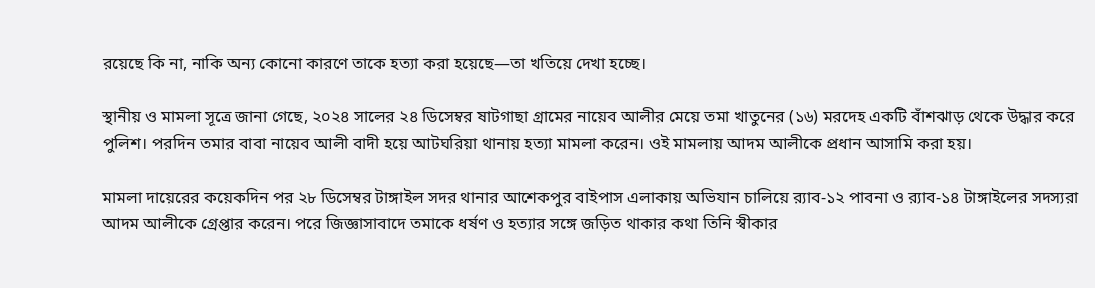রয়েছে কি না, নাকি অন্য কোনো কারণে তাকে হত্যা করা হয়েছে—তা খতিয়ে দেখা হচ্ছে।

স্থানীয় ও মামলা সূত্রে জানা গেছে, ২০২৪ সালের ২৪ ডিসেম্বর ষাটগাছা গ্রামের নায়েব আলীর মেয়ে তমা খাতুনের (১৬) মরদেহ একটি বাঁশঝাড় থেকে উদ্ধার করে পুলিশ। পরদিন তমার বাবা নায়েব আলী বাদী হয়ে আটঘরিয়া থানায় হত্যা মামলা করেন। ওই মামলায় আদম আলীকে প্রধান আসামি করা হয়।

মামলা দায়েরের কয়েকদিন পর ২৮ ডিসেম্বর টাঙ্গাইল সদর থানার আশেকপুর বাইপাস এলাকায় অভিযান চালিয়ে র‌্যাব-১২ পাবনা ও র‌্যাব-১৪ টাঙ্গাইলের সদস্যরা আদম আলীকে গ্রেপ্তার করেন। পরে জিজ্ঞাসাবাদে তমাকে ধর্ষণ ও হত্যার সঙ্গে জড়িত থাকার কথা তিনি স্বীকার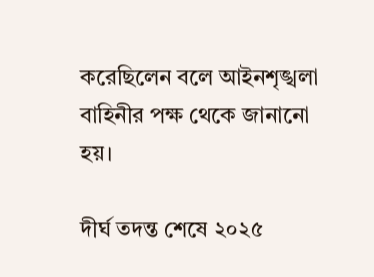করেছিলেন বলে আইনশৃঙ্খলা বাহিনীর পক্ষ থেকে জানানো হয়।

দীর্ঘ তদন্ত শেষে ২০২৫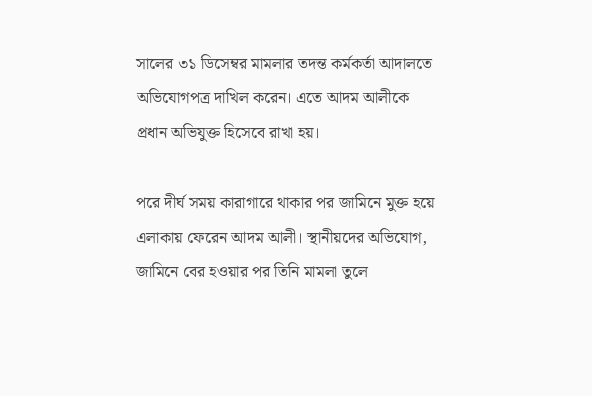সালের ৩১ ডিসেম্বর মামলার তদন্ত কর্মকর্তা আদালতে অভিযোগপত্র দাখিল করেন। এতে আদম আলীকে প্রধান অভিযুক্ত হিসেবে রাখা হয়।

পরে দীর্ঘ সময় কারাগারে থাকার পর জামিনে মুক্ত হয়ে এলাকায় ফেরেন আদম আলী। স্থানীয়দের অভিযোগ, জামিনে বের হওয়ার পর তিনি মামলা তুলে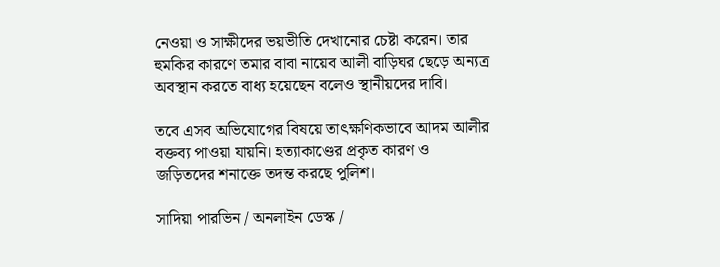নেওয়া ও সাক্ষীদের ভয়ভীতি দেখানোর চেষ্টা করেন। তার হুমকির কারণে তমার বাবা নায়েব আলী বাড়িঘর ছেড়ে অন্যত্র অবস্থান করতে বাধ্য হয়েছেন বলেও স্থানীয়দের দাবি।

তবে এসব অভিযোগের বিষয়ে তাৎক্ষণিকভাবে আদম আলীর বক্তব্য পাওয়া যায়নি। হত্যাকাণ্ডের প্রকৃত কারণ ও জড়িতদের শনাক্তে তদন্ত করছে পুলিশ।

সাদিয়া পারভিন / অনলাইন ডেস্ক /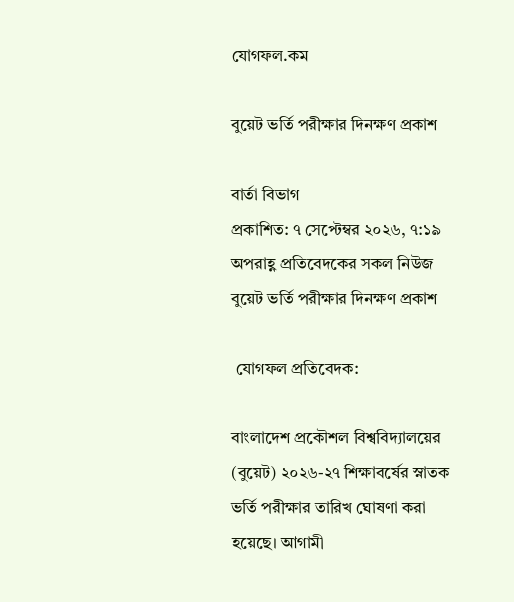যোগফল.কম

বুয়েট ভর্তি পরীক্ষার দিনক্ষণ প্রকাশ

বার্তা বিভাগ
প্রকাশিত: ৭ সেপ্টেম্বর ২০২৬, ৭:১৯ অপরাহ্ণ প্রতিবেদকের সকল নিউজ
বুয়েট ভর্তি পরীক্ষার দিনক্ষণ প্রকাশ

 যোগফল প্রতিবেদক:

বাংলাদেশ প্রকৌশল বিশ্ববিদ্যালয়ের (বুয়েট) ২০২৬-২৭ শিক্ষাবর্ষের স্নাতক ভর্তি পরীক্ষার তারিখ ঘোষণা করা হয়েছে। আগামী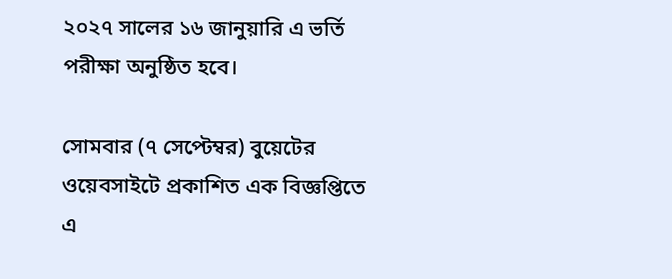২০২৭ সালের ১৬ জানুয়ারি এ ভর্তি পরীক্ষা অনুষ্ঠিত হবে।

সোমবার (৭ সেপ্টেম্বর) বুয়েটের ওয়েবসাইটে প্রকাশিত এক বিজ্ঞপ্তিতে এ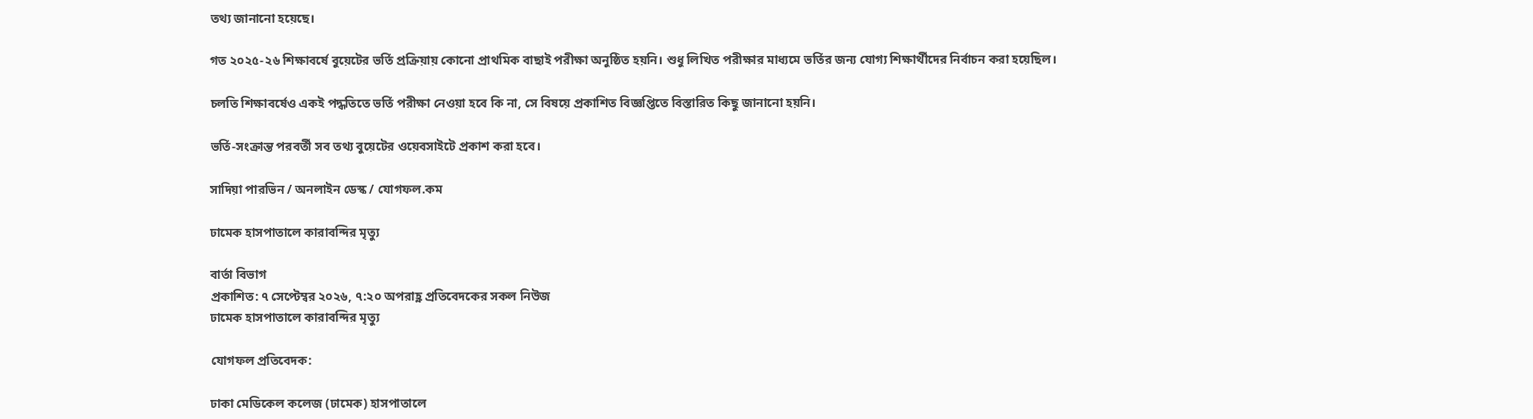তথ্য জানানো হয়েছে।

গত ২০২৫-২৬ শিক্ষাবর্ষে বুয়েটের ভর্তি প্রক্রিয়ায় কোনো প্রাথমিক বাছাই পরীক্ষা অনুষ্ঠিত হয়নি। শুধু লিখিত পরীক্ষার মাধ্যমে ভর্তির জন্য যোগ্য শিক্ষার্থীদের নির্বাচন করা হয়েছিল।

চলতি শিক্ষাবর্ষেও একই পদ্ধতিতে ভর্তি পরীক্ষা নেওয়া হবে কি না, সে বিষয়ে প্রকাশিত বিজ্ঞপ্তিতে বিস্তারিত কিছু জানানো হয়নি।

ভর্তি-সংক্রান্ত পরবর্তী সব তথ্য বুয়েটের ওয়েবসাইটে প্রকাশ করা হবে।

সাদিয়া পারভিন / অনলাইন ডেস্ক / যোগফল.কম

ঢামেক হাসপাতালে কারাবন্দির মৃত্যু

বার্তা বিভাগ
প্রকাশিত: ৭ সেপ্টেম্বর ২০২৬, ৭:২০ অপরাহ্ণ প্রতিবেদকের সকল নিউজ
ঢামেক হাসপাতালে কারাবন্দির মৃত্যু

যোগফল প্রতিবেদক:

ঢাকা মেডিকেল কলেজ (ঢামেক) হাসপাতালে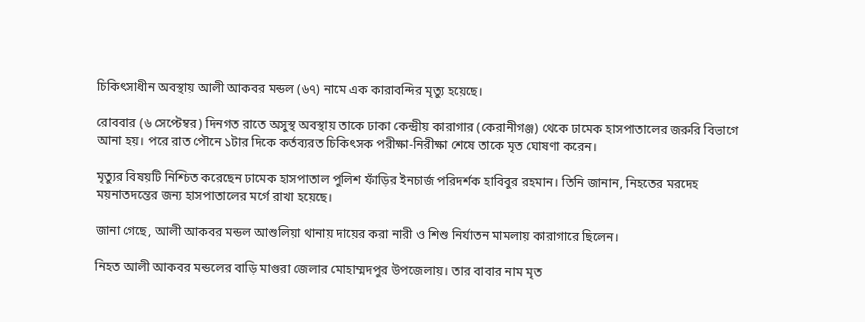চিকিৎসাধীন অবস্থায় আলী আকবর মন্ডল (৬৭) নামে এক কারাবন্দির মৃত্যু হয়েছে।

রোববার (৬ সেপ্টেম্বর) দিনগত রাতে অসুস্থ অবস্থায় তাকে ঢাকা কেন্দ্রীয় কারাগার (কেরানীগঞ্জ) থেকে ঢামেক হাসপাতালের জরুরি বিভাগে আনা হয়। পরে রাত পৌনে ১টার দিকে কর্তব্যরত চিকিৎসক পরীক্ষা-নিরীক্ষা শেষে তাকে মৃত ঘোষণা করেন।

মৃত্যুর বিষয়টি নিশ্চিত করেছেন ঢামেক হাসপাতাল পুলিশ ফাঁড়ির ইনচার্জ পরিদর্শক হাবিবুর রহমান। তিনি জানান, নিহতের মরদেহ ময়নাতদন্তের জন্য হাসপাতালের মর্গে রাখা হয়েছে।

জানা গেছে, আলী আকবর মন্ডল আশুলিয়া থানায় দায়ের করা নারী ও শিশু নির্যাতন মামলায় কারাগারে ছিলেন।

নিহত আলী আকবর মন্ডলের বাড়ি মাগুরা জেলার মোহাম্মদপুর উপজেলায়। তার বাবার নাম মৃত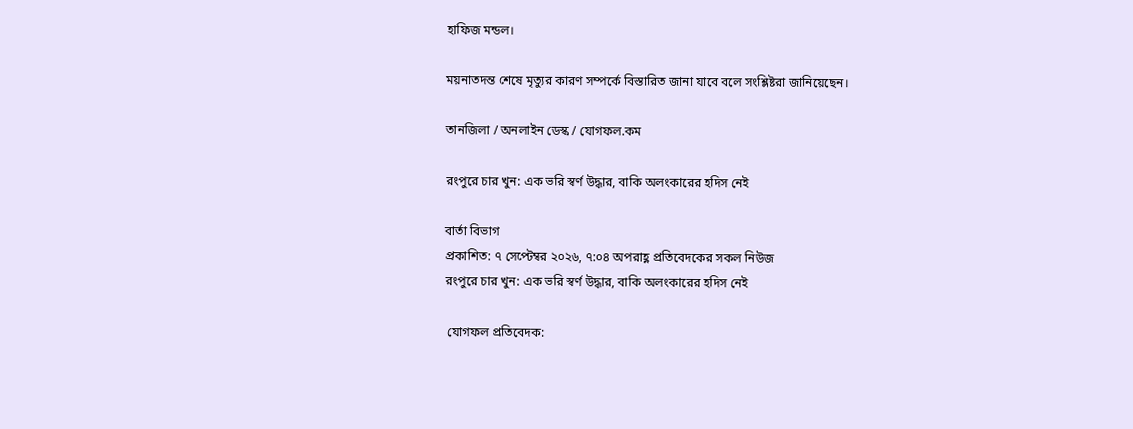হাফিজ মন্ডল।

ময়নাতদন্ত শেষে মৃত্যুর কারণ সম্পর্কে বিস্তারিত জানা যাবে বলে সংশ্লিষ্টরা জানিয়েছেন।

তানজিলা / অনলাইন ডেস্ক / যোগফল.কম

রংপুরে চার খুন: এক ভরি স্বর্ণ উদ্ধার, বাকি অলংকারের হদিস নেই

বার্তা বিভাগ
প্রকাশিত: ৭ সেপ্টেম্বর ২০২৬, ৭:০৪ অপরাহ্ণ প্রতিবেদকের সকল নিউজ
রংপুরে চার খুন: এক ভরি স্বর্ণ উদ্ধার, বাকি অলংকারের হদিস নেই

 যোগফল প্রতিবেদক: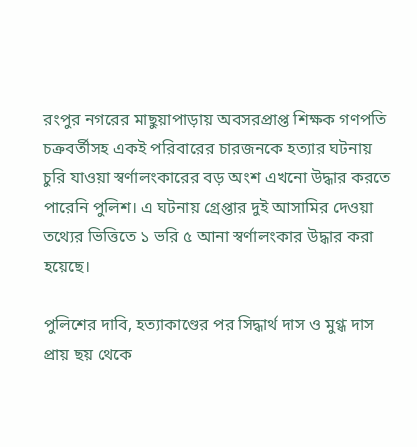রংপুর নগরের মাছুয়াপাড়ায় অবসরপ্রাপ্ত শিক্ষক গণপতি চক্রবর্তীসহ একই পরিবারের চারজনকে হত্যার ঘটনায় চুরি যাওয়া স্বর্ণালংকারের বড় অংশ এখনো উদ্ধার করতে পারেনি পুলিশ। এ ঘটনায় গ্রেপ্তার দুই আসামির দেওয়া তথ্যের ভিত্তিতে ১ ভরি ৫ আনা স্বর্ণালংকার উদ্ধার করা হয়েছে।

পুলিশের দাবি, হত্যাকাণ্ডের পর সিদ্ধার্থ দাস ও মুগ্ধ দাস প্রায় ছয় থেকে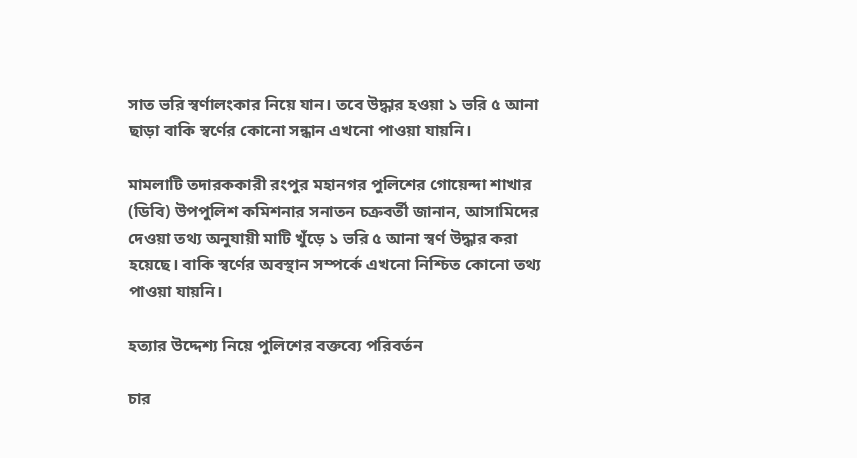সাত ভরি স্বর্ণালংকার নিয়ে যান। তবে উদ্ধার হওয়া ১ ভরি ৫ আনা ছাড়া বাকি স্বর্ণের কোনো সন্ধান এখনো পাওয়া যায়নি।

মামলাটি তদারককারী রংপুর মহানগর পুলিশের গোয়েন্দা শাখার (ডিবি) উপপুলিশ কমিশনার সনাতন চক্রবর্তী জানান, আসামিদের দেওয়া তথ্য অনুযায়ী মাটি খুঁড়ে ১ ভরি ৫ আনা স্বর্ণ উদ্ধার করা হয়েছে। বাকি স্বর্ণের অবস্থান সম্পর্কে এখনো নিশ্চিত কোনো তথ্য পাওয়া যায়নি।

হত্যার উদ্দেশ্য নিয়ে পুলিশের বক্তব্যে পরিবর্তন

চার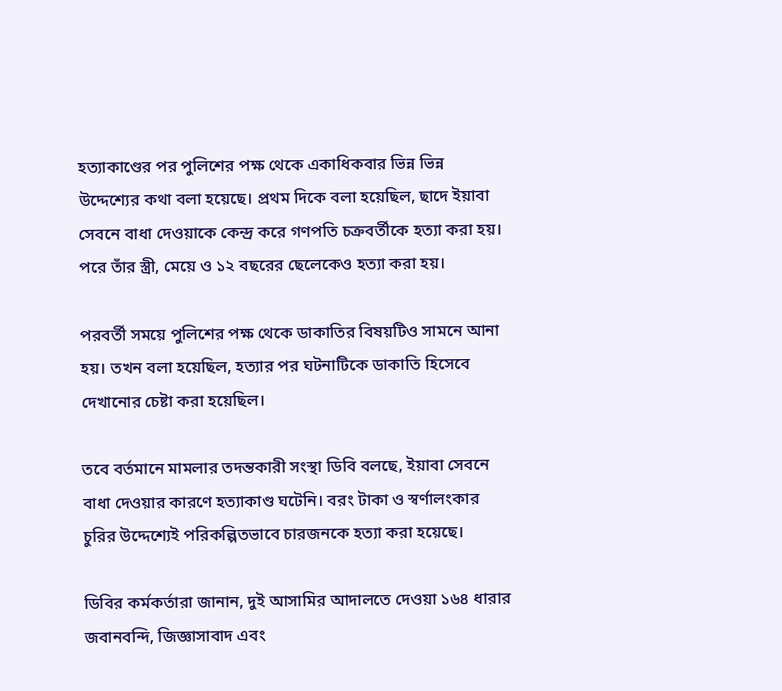হত্যাকাণ্ডের পর পুলিশের পক্ষ থেকে একাধিকবার ভিন্ন ভিন্ন উদ্দেশ্যের কথা বলা হয়েছে। প্রথম দিকে বলা হয়েছিল, ছাদে ইয়াবা সেবনে বাধা দেওয়াকে কেন্দ্র করে গণপতি চক্রবর্তীকে হত্যা করা হয়। পরে তাঁর স্ত্রী, মেয়ে ও ১২ বছরের ছেলেকেও হত্যা করা হয়।

পরবর্তী সময়ে পুলিশের পক্ষ থেকে ডাকাতির বিষয়টিও সামনে আনা হয়। তখন বলা হয়েছিল, হত্যার পর ঘটনাটিকে ডাকাতি হিসেবে দেখানোর চেষ্টা করা হয়েছিল।

তবে বর্তমানে মামলার তদন্তকারী সংস্থা ডিবি বলছে, ইয়াবা সেবনে বাধা দেওয়ার কারণে হত্যাকাণ্ড ঘটেনি। বরং টাকা ও স্বর্ণালংকার চুরির উদ্দেশ্যেই পরিকল্পিতভাবে চারজনকে হত্যা করা হয়েছে।

ডিবির কর্মকর্তারা জানান, দুই আসামির আদালতে দেওয়া ১৬৪ ধারার জবানবন্দি, জিজ্ঞাসাবাদ এবং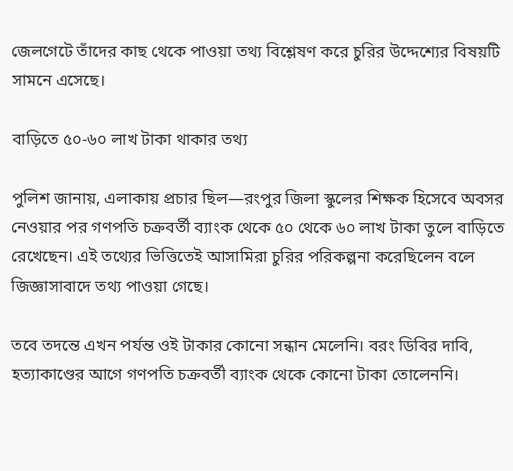জেলগেটে তাঁদের কাছ থেকে পাওয়া তথ্য বিশ্লেষণ করে চুরির উদ্দেশ্যের বিষয়টি সামনে এসেছে।

বাড়িতে ৫০-৬০ লাখ টাকা থাকার তথ্য

পুলিশ জানায়, এলাকায় প্রচার ছিল—রংপুর জিলা স্কুলের শিক্ষক হিসেবে অবসর নেওয়ার পর গণপতি চক্রবর্তী ব্যাংক থেকে ৫০ থেকে ৬০ লাখ টাকা তুলে বাড়িতে রেখেছেন। এই তথ্যের ভিত্তিতেই আসামিরা চুরির পরিকল্পনা করেছিলেন বলে জিজ্ঞাসাবাদে তথ্য পাওয়া গেছে।

তবে তদন্তে এখন পর্যন্ত ওই টাকার কোনো সন্ধান মেলেনি। বরং ডিবির দাবি, হত্যাকাণ্ডের আগে গণপতি চক্রবর্তী ব্যাংক থেকে কোনো টাকা তোলেননি।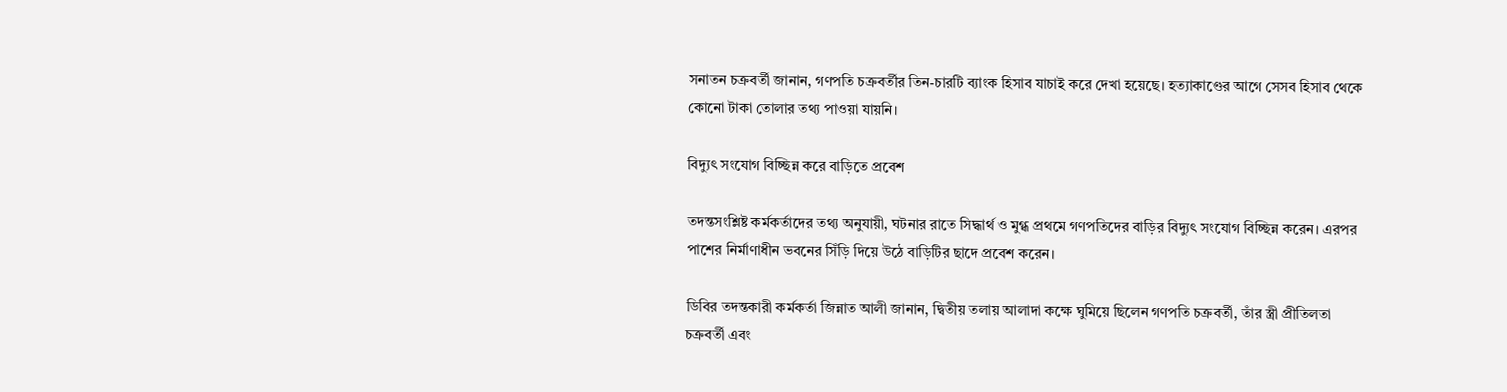সনাতন চক্রবর্তী জানান, গণপতি চক্রবর্তীর তিন-চারটি ব্যাংক হিসাব যাচাই করে দেখা হয়েছে। হত্যাকাণ্ডের আগে সেসব হিসাব থেকে কোনো টাকা তোলার তথ্য পাওয়া যায়নি।

বিদ্যুৎ সংযোগ বিচ্ছিন্ন করে বাড়িতে প্রবেশ

তদন্তসংশ্লিষ্ট কর্মকর্তাদের তথ্য অনুযায়ী, ঘটনার রাতে সিদ্ধার্থ ও মুগ্ধ প্রথমে গণপতিদের বাড়ির বিদ্যুৎ সংযোগ বিচ্ছিন্ন করেন। এরপর পাশের নির্মাণাধীন ভবনের সিঁড়ি দিয়ে উঠে বাড়িটির ছাদে প্রবেশ করেন।

ডিবির তদন্তকারী কর্মকর্তা জিন্নাত আলী জানান, দ্বিতীয় তলায় আলাদা কক্ষে ঘুমিয়ে ছিলেন গণপতি চক্রবর্তী, তাঁর স্ত্রী প্রীতিলতা চক্রবর্তী এবং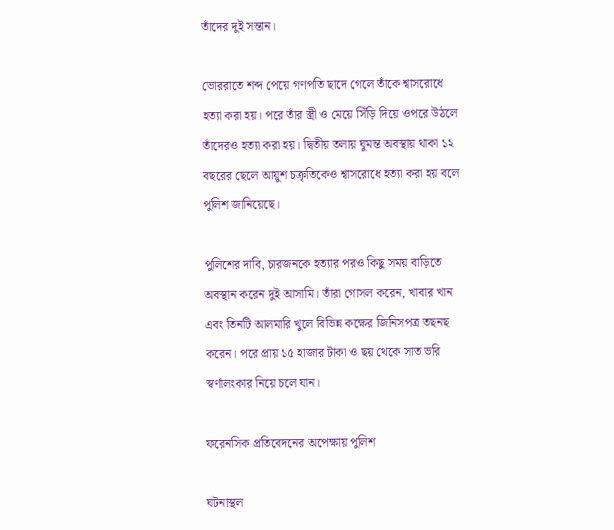তাঁদের দুই সন্তান।

ভোররাতে শব্দ পেয়ে গণপতি ছাদে গেলে তাঁকে শ্বাসরোধে হত্যা করা হয়। পরে তাঁর স্ত্রী ও মেয়ে সিঁড়ি দিয়ে ওপরে উঠলে তাঁদেরও হত্যা করা হয়। দ্বিতীয় তলায় ঘুমন্ত অবস্থায় থাকা ১২ বছরের ছেলে আয়ুশ চক্রৃতিকেও শ্বাসরোধে হত্যা করা হয় বলে পুলিশ জানিয়েছে।

পুলিশের দাবি, চারজনকে হত্যার পরও কিছু সময় বাড়িতে অবস্থান করেন দুই আসামি। তাঁরা গোসল করেন, খাবার খান এবং তিনটি আলমারি খুলে বিভিন্ন কক্ষের জিনিসপত্র তছনছ করেন। পরে প্রায় ১৫ হাজার টাকা ও ছয় থেকে সাত ভরি স্বর্ণালংকার নিয়ে চলে যান।

ফরেনসিক প্রতিবেদনের অপেক্ষায় পুলিশ

ঘটনাস্থল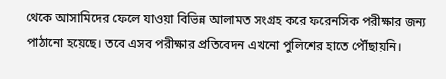থেকে আসামিদের ফেলে যাওয়া বিভিন্ন আলামত সংগ্রহ করে ফরেনসিক পরীক্ষার জন্য পাঠানো হয়েছে। তবে এসব পরীক্ষার প্রতিবেদন এখনো পুলিশের হাতে পৌঁছায়নি।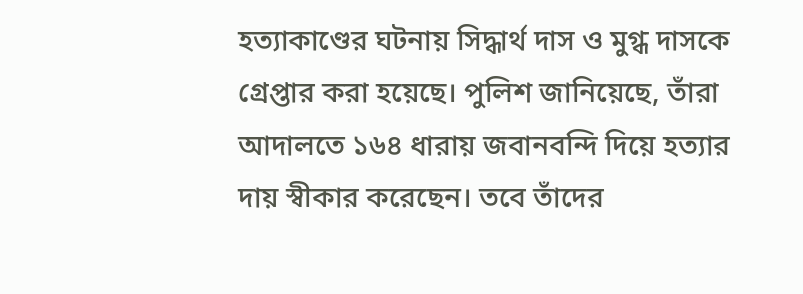হত্যাকাণ্ডের ঘটনায় সিদ্ধার্থ দাস ও মুগ্ধ দাসকে গ্রেপ্তার করা হয়েছে। পুলিশ জানিয়েছে, তাঁরা আদালতে ১৬৪ ধারায় জবানবন্দি দিয়ে হত্যার দায় স্বীকার করেছেন। তবে তাঁদের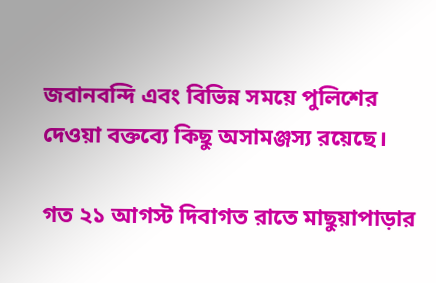জবানবন্দি এবং বিভিন্ন সময়ে পুলিশের দেওয়া বক্তব্যে কিছু অসামঞ্জস্য রয়েছে।

গত ২১ আগস্ট দিবাগত রাতে মাছুয়াপাড়ার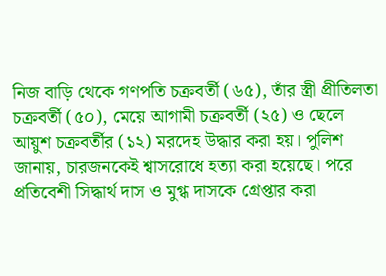নিজ বাড়ি থেকে গণপতি চক্রবর্তী (৬৫), তাঁর স্ত্রী প্রীতিলতা চক্রবর্তী (৫০), মেয়ে আগামী চক্রবর্তী (২৫) ও ছেলে আয়ুশ চক্রবর্তীর (১২) মরদেহ উদ্ধার করা হয়। পুলিশ জানায়, চারজনকেই শ্বাসরোধে হত্যা করা হয়েছে। পরে প্রতিবেশী সিদ্ধার্থ দাস ও মুগ্ধ দাসকে গ্রেপ্তার করা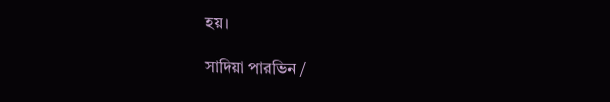হয়।

সাদিয়া পারভিন /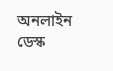অনলাইন ডেস্ক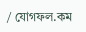/ যোগফল.কম